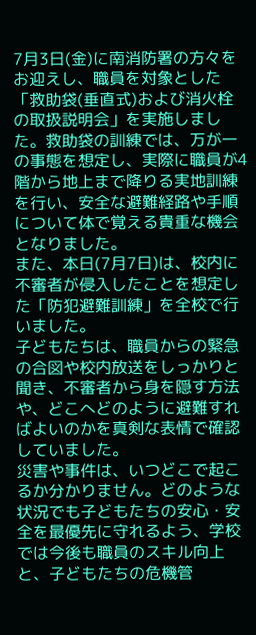7月3日(金)に南消防署の方々をお迎えし、職員を対象とした「救助袋(垂直式)および消火栓の取扱説明会」を実施しました。救助袋の訓練では、万が一の事態を想定し、実際に職員が4階から地上まで降りる実地訓練を行い、安全な避難経路や手順について体で覚える貴重な機会となりました。
また、本日(7月7日)は、校内に不審者が侵入したことを想定した「防犯避難訓練」を全校で行いました。
子どもたちは、職員からの緊急の合図や校内放送をしっかりと聞き、不審者から身を隠す方法や、どこへどのように避難すればよいのかを真剣な表情で確認していました。
災害や事件は、いつどこで起こるか分かりません。どのような状況でも子どもたちの安心・安全を最優先に守れるよう、学校では今後も職員のスキル向上と、子どもたちの危機管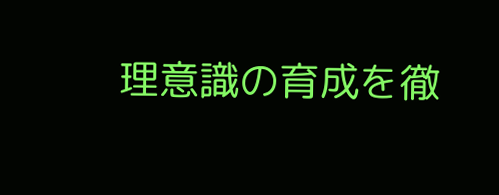理意識の育成を徹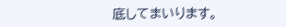底してまいります。